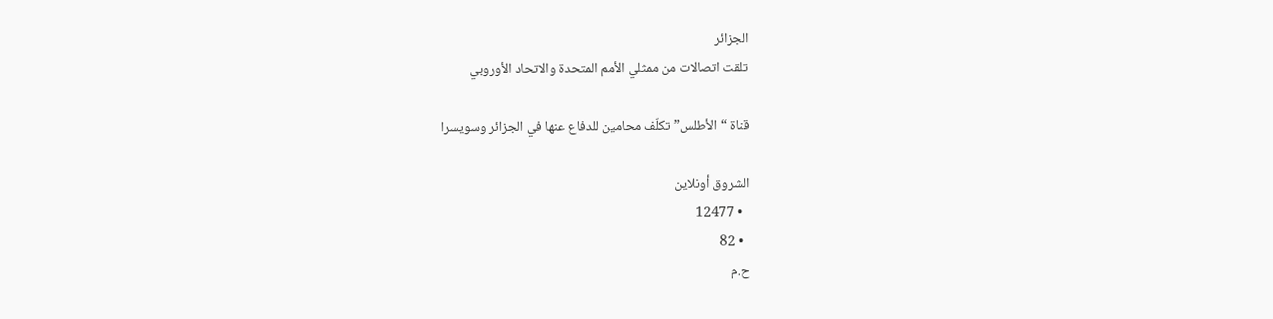الجزائر
تلقت اتصالات من ممثلي الأمم المتحدة والاتحاد الأوروبي

قناة “الأطلس” تكلّف محامين للدفاع عنها في الجزائر وسويسرا

الشروق أونلاين
  • 12477
  • 82
ح.م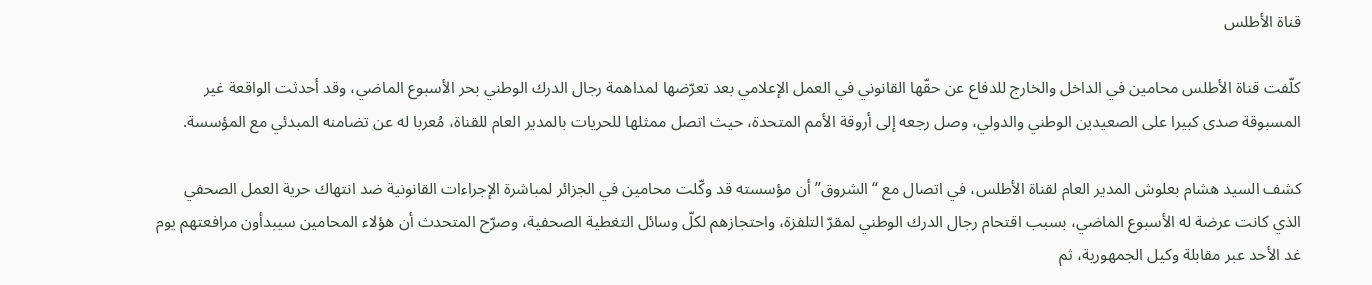قناة الأطلس

كلّفت قناة الأطلس محامين في الداخل والخارج للدفاع عن حقّها القانوني في العمل الإعلامي بعد تعرّضها لمداهمة رجال الدرك الوطني بحر الأسبوع الماضي، وقد أحدثت الواقعة غير المسبوقة صدى كبيرا على الصعيدين الوطني والدولي، وصل رجعه إلى أروقة الأمم المتحدة، حيث اتصل ممثلها للحريات بالمدير العام للقناة، مُعربا له عن تضامنه المبدئي مع المؤسسة.

كشف السيد هشام بعلوش المدير العام لقناة الأطلس، في اتصال مع “الشروق” أن مؤسسته قد وكّلت محامين في الجزائر لمباشرة الإجراءات القانونية ضد انتهاك حرية العمل الصحفي الذي كانت عرضة له الأسبوع الماضي، بسبب اقتحام رجال الدرك الوطني لمقرّ التلفزة، واحتجازهم لكلّ وسائل التغطية الصحفية، وصرّح المتحدث أن هؤلاء المحامين سيبدأون مرافعتهم يوم غد الأحد عبر مقابلة وكيل الجمهورية، ثم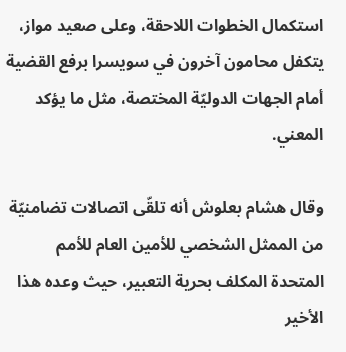استكمال الخطوات اللاحقة، وعلى صعيد مواز، يتكفل محامون آخرون في سويسرا برفع القضية أمام الجهات الدوليّة المختصة، مثل ما يؤكد المعني.

وقال هشام بعلوش أنه تلقّى اتصالات تضامنيّة من الممثل الشخصي للأمين العام للأمم المتحدة المكلف بحرية التعبير، حيث وعده هذا الأخير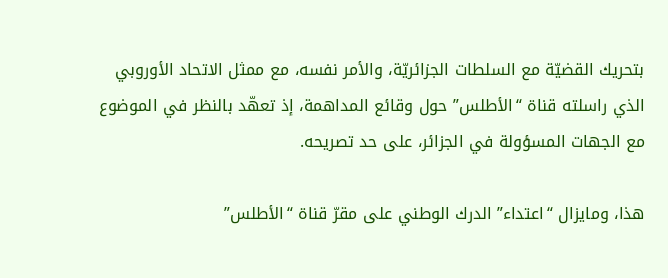بتحريك القضيّة مع السلطات الجزائريّة، والأمر نفسه، مع ممثل الاتحاد الأوروبي الذي راسلته قناة “الأطلس” حول وقائع المداهمة، إذ تعهّد بالنظر في الموضوع مع الجهات المسؤولة في الجزائر، على حد تصريحه.

هذا، ومايزال “اعتداء” الدرك الوطني على مقرّ قناة “الأطلس”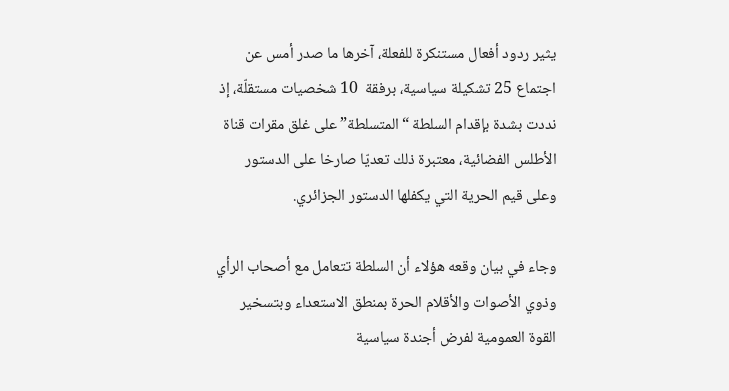يثير ردود أفعال مستنكرة للفعلة، آخرها ما صدر أمس عن اجتماع 25 تشكيلة سياسية، برفقة  10 شخصيات مستقلّة، إذ  نددت بشدة بإقدام السلطة “المتسلطة” على غلق مقرات قناة الأطلس الفضائية، معتبرة ذلك تعديّا صارخا على الدستور وعلى قيم الحرية التي يكفلها الدستور الجزائري.

وجاء في بيان وقعه هؤلاء أن السلطة تتعامل مع أصحاب الرأي وذوي الأصوات والأقلام الحرة بمنطق الاستعداء وبتسخير القوة العمومية لفرض أجندة سياسية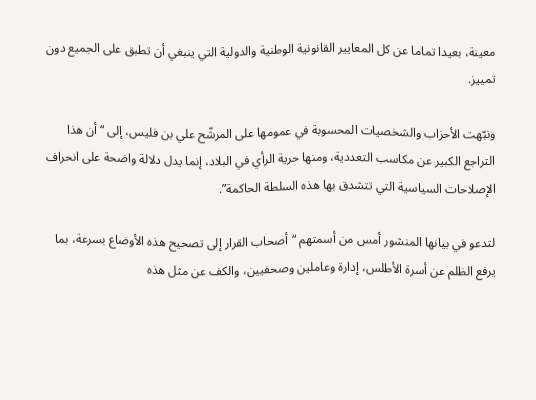معينة، بعيدا تماما عن كل المعايير القانونية الوطنية والدولية التي ينبغي أن تطبق على الجميع دون تمييز.

ونبّهت الأحزاب والشخصيات المحسوبة في عمومها على المرشّح علي بن فليس، إلى “أن هذا التراجع الكبير عن مكاسب التعددية، ومنها حرية الرأي في البلاد، إنما يدل دلالة واضحة على انحراف الإصلاحات السياسية التي تتشدق بها هذه السلطة الحاكمة”.

لتدعو في بيانها المنشور أمس من أسمتهم “أصحاب القرار إلى تصحيح هذه الأوضاع بسرعة، بما يرفع الظلم عن أسرة الأطلس، إدارة وعاملين وصحفيين، والكف عن مثل هذه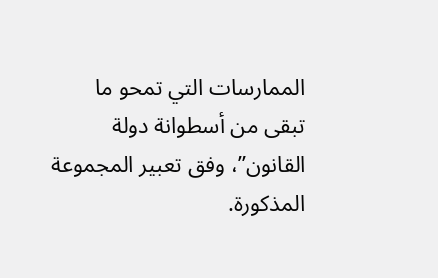الممارسات التي تمحو ما تبقى من أسطوانة دولة القانون”، وفق تعبير المجموعة المذكورة.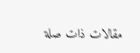مقالات ذات صلة